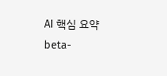AI 핵심 요약
beta-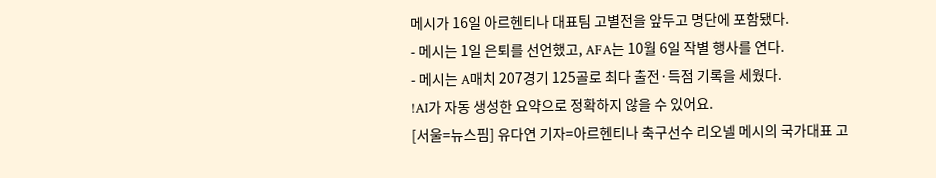메시가 16일 아르헨티나 대표팀 고별전을 앞두고 명단에 포함됐다.
- 메시는 1일 은퇴를 선언했고, AFA는 10월 6일 작별 행사를 연다.
- 메시는 A매치 207경기 125골로 최다 출전·득점 기록을 세웠다.
!AI가 자동 생성한 요약으로 정확하지 않을 수 있어요.
[서울=뉴스핌] 유다연 기자=아르헨티나 축구선수 리오넬 메시의 국가대표 고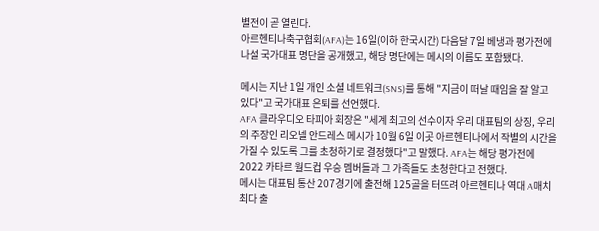별전이 곧 열린다.
아르헨티나축구협회(AFA)는 16일(이하 한국시간) 다음달 7일 베냉과 평가전에 나설 국가대표 명단을 공개했고, 해당 명단에는 메시의 이름도 포함됐다.

메시는 지난 1일 개인 소셜 네트워크(SNS)를 통해 "지금이 떠날 때임을 잘 알고 있다"고 국가대표 은퇴를 선언했다.
AFA 클라우디오 타피아 회장은 "세계 최고의 선수이자 우리 대표팀의 상징, 우리의 주장인 리오넬 안드레스 메시가 10월 6일 이곳 아르헨티나에서 작별의 시간을 가질 수 있도록 그를 초청하기로 결정했다"고 말했다. AFA는 해당 평가전에 2022 카타르 월드컵 우승 멤버들과 그 가족들도 초청한다고 전했다.
메시는 대표팀 통산 207경기에 출전해 125골을 터뜨려 아르헨티나 역대 A매치 최다 출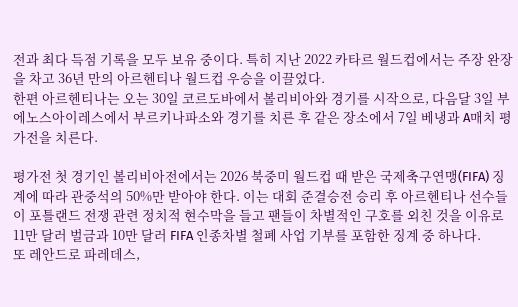전과 최다 득점 기록을 모두 보유 중이다. 특히 지난 2022 카타르 월드컵에서는 주장 완장을 차고 36년 만의 아르헨티나 월드컵 우승을 이끌었다.
한편 아르헨티나는 오는 30일 코르도바에서 볼리비아와 경기를 시작으로, 다음달 3일 부에노스아이레스에서 부르키나파소와 경기를 치른 후 같은 장소에서 7일 베냉과 A매치 평가전을 치른다.

평가전 첫 경기인 볼리비아전에서는 2026 북중미 월드컵 때 받은 국제축구연맹(FIFA) 징계에 따라 관중석의 50%만 받아야 한다. 이는 대회 준결승전 승리 후 아르헨티나 선수들이 포틀랜드 전쟁 관련 정치적 현수막을 들고 팬들이 차별적인 구호를 외친 것을 이유로 11만 달러 벌금과 10만 달러 FIFA 인종차별 철폐 사업 기부를 포함한 징계 중 하나다.
또 레안드로 파레데스,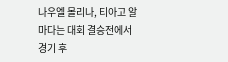나우엘 몰리나, 티아고 알마다는 대회 결승전에서 경기 후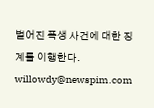벌어진 폭생 사건에 대한 징계를 이행한다.
willowdy@newspim.com